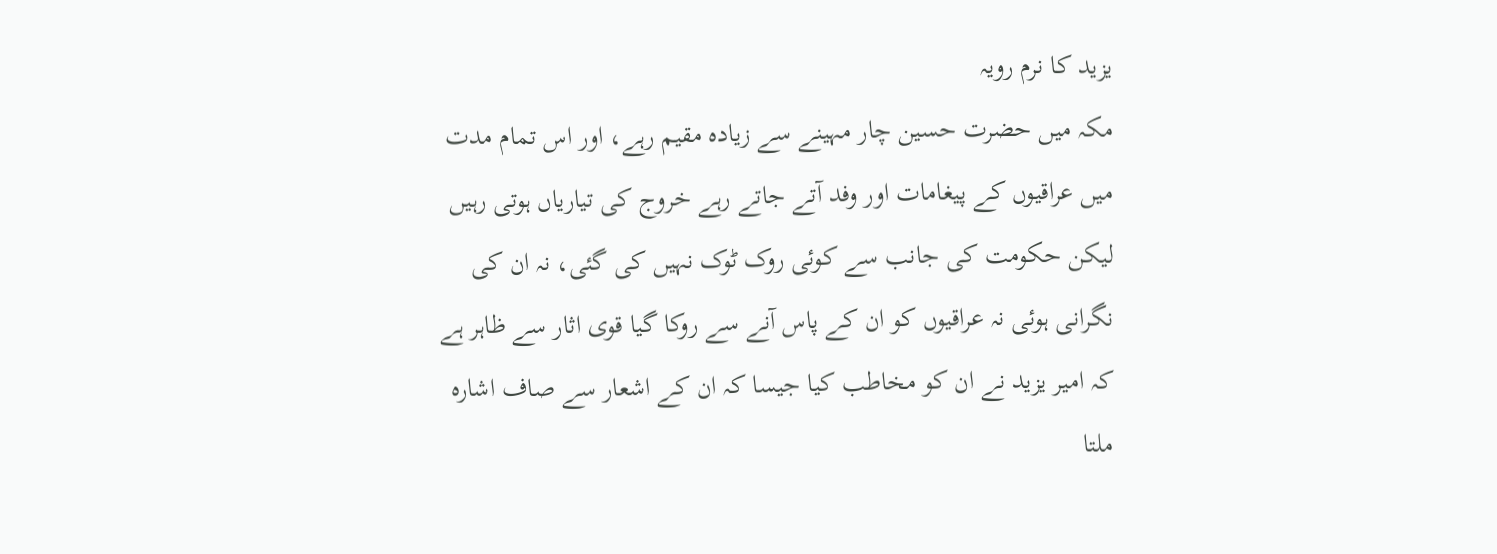یزید کا نرم رویہ
مکہ میں حضرت حسین چار مہینے سے زیادہ مقیم رہے، اور اس تمام مدت میں عراقیوں کے پیغامات اور وفد آتے جاتے رہے خروج کی تیاریاں ہوتی رہیں لیکن حکومت کی جانب سے کوئی روک ٹوک نہیں کی گئی، نہ ان کی نگرانی ہوئی نہ عراقیوں کو ان کے پاس آنے سے روکا گیا قوی اثار سے ظاہر ہے کہ امیر یزید نے ان کو مخاطب کیا جیسا کہ ان کے اشعار سے صاف اشارہ ملتا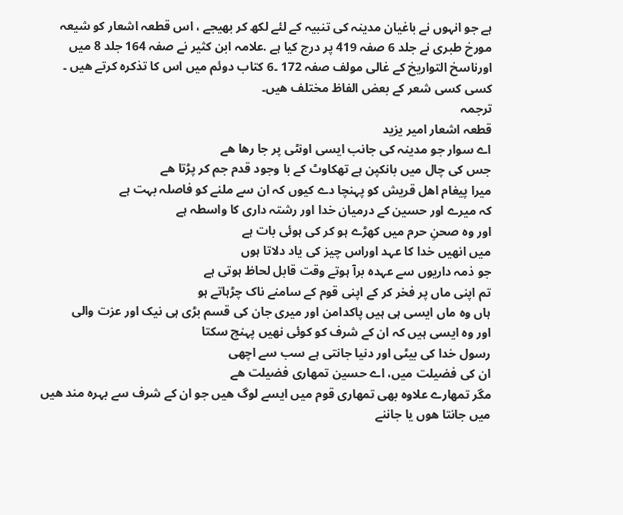ہے جو انہوں نے باغیان مدینہ کی تنبیہ کے لئے لکھ کر بھیجے ، اس قطعہ اشعار کو شیعہ مورخ طبری نے جلد 6 صفہ 419 پر درج کیا ہے .علامہ ابن کثیر نے صفہ 164 جلد 8 میں اورناسخ التواریخ کے غالی مولف صفہ 172 ۔6 کتاب دوئم میں اس کا تذکرہ کرتے ھیں ۔ کسی کسی شعر کے بعض الفاظ مختلف ھیں۔
ترجمہ
قطعہ اشعار امیر یزید
اے سوار جو مدینہ کی جانب ایسی اونٹی پر جا رھا ھے
جس کی چال میں بانکپن ہے تھکاوٹ کے با وجود قدم جم کر پڑتا ھے
میرا پیغام اھل قریش کو پہنچا دے کیوں کہ ان سے ملنے کو فاصلہ بہت ہے
کہ میرے اور حسین کے درمیان خدا اور رشتہ داری کا واسطہ ہے
اور وہ صحنِ حرم میں کھڑے ہو کر کی ہوئی بات ہے
میں انھیں خدا کا عہد اوراس چیز کی یاد دلاتا ہوں
جو ذمہ داریوں سے عہدہ برآ ہوتے وقت قابل لحاظ ہوتی ہے
تم اپنی ماں پر فخر کر کے اپنی قوم کے سامنے ناک چڑہاتے ہو
ہاں وہ ماں ایسی ہی ہیں پاکدامن اور میری جان کی قسم بڑی ہی نیک اور عزت والی
اور وہ ایسی ہیں کہ ان کے شرف کو کوئی نھیں پہنچ سکتا
رسول خدا کی بیٹی اور دنیا جانتی ہے سب سے اچھی
ان کی فضیلت میں، اے حسین تمھاری فضیلت ھے
مگر تمھارے علاوہ بھی تمھاری قوم میں ایسے لوگ ھیں جو ان کے شرف سے بہرہ مند ھیں
میں جانتا ھوں یا جاننے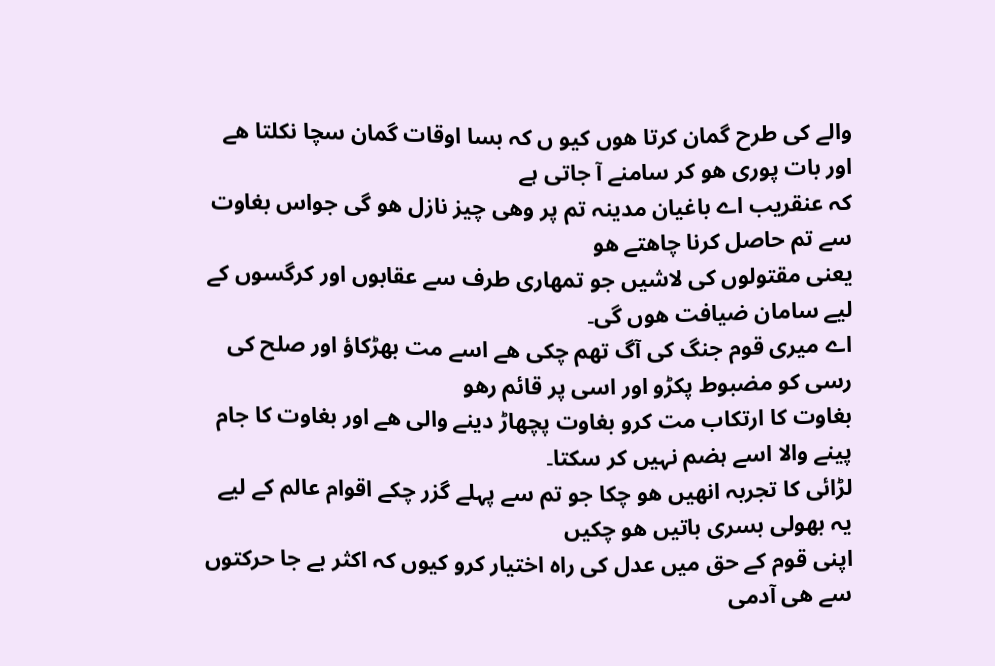والے کی طرح گمان کرتا ھوں کیو ں کہ بسا اوقات گمان سچا نکلتا ھے اور بات پوری ھو کر سامنے آ جاتی ہے
کہ عنقریب اے باغیان مدینہ تم پر وھی چیز نازل ھو گی جواس بغاوت سے تم حاصل کرنا چاھتے ھو
یعنی مقتولوں کی لاشیں جو تمھاری طرف سے عقابوں اور کرگسوں کے لیے سامان ضیافت ھوں گی۔
اے میری قوم جنگ کی آگ تھم چکی ھے اسے مت بھڑکاؤ اور صلح کی رسی کو مضبوط پکڑو اور اسی پر قائم رھو
بغاوت کا ارتکاب مت کرو بغاوت پچھاڑ دینے والی ھے اور بغاوت کا جام پینے والا اسے ہضم نہیں کر سکتا۔
لڑائی کا تجربہ انھیں ھو چکا جو تم سے پہلے گزر چکے اقوام عالم کے لیے یہ بھولی بسری باتیں ھو چکیں
اپنی قوم کے حق میں عدل کی راہ اختیار کرو کیوں کہ اکثر بے جا حرکتوں سے ھی آدمی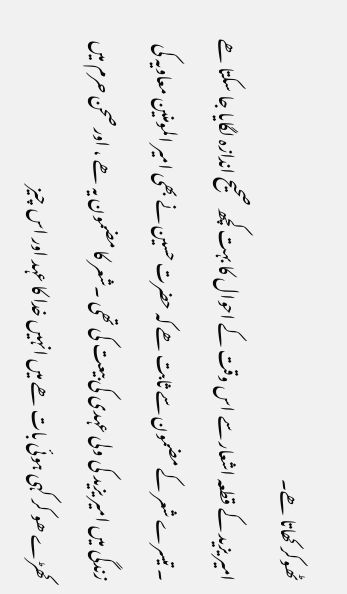ٹھوکر کھاتا ھے۔
امیر یزید کے قطعہ اشعار سے اس وقت کے احوال کا بہت کچھ صحیح اندازہ لگایا جا سکتا ھے ۔ تیسرے شعر کے مضمون سے ثابت ھے کہ حضرت حسین نے بھی امیر المومنین معاویہ کی زندگی میں امیر یزید کی ولی عہدی کی بیعت کی تھی ۔شعر کا مضمون یہ ھے ، اور صحن حرم میں کھڑے ھو کر کہی ہوئی بات ھے میں انہیں خدا کا عہد اور اس چیز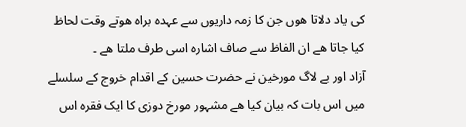کی یاد دلاتا ھوں جن کا زمہ داریوں سے عہدہ براہ ھوتے وقت لحاظ کیا جاتا ھے ان الفاظ سے صاف اشارہ اسی طرف ملتا ھے ۔
آزاد اور بے لاگ مورخین نے حضرت حسین کے اقدام خروج کے سلسلے میں اس بات کہ بیان کیا ھے مشہور مورخ دوزی کا ایک فقرہ اس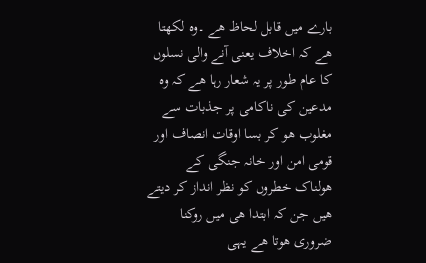بارے میں قابل لحاظ ھے ۔وہ لکھتا ھے کہ اخلاف یعنی آنے والی نسلوں کا عام طور پر یہ شعار رہا ھے کہ وہ مدعین کی ناکامی پر جذبات سے مغلوب ھو کر بسا اوقات انصاف اور قومی امن اور خانہ جنگی کے ھولناک خطروں کو نظر انداز کر دیتے ھیں جن کہ ابتدا ھی میں روکنا ضروری ھوتا ھے یہی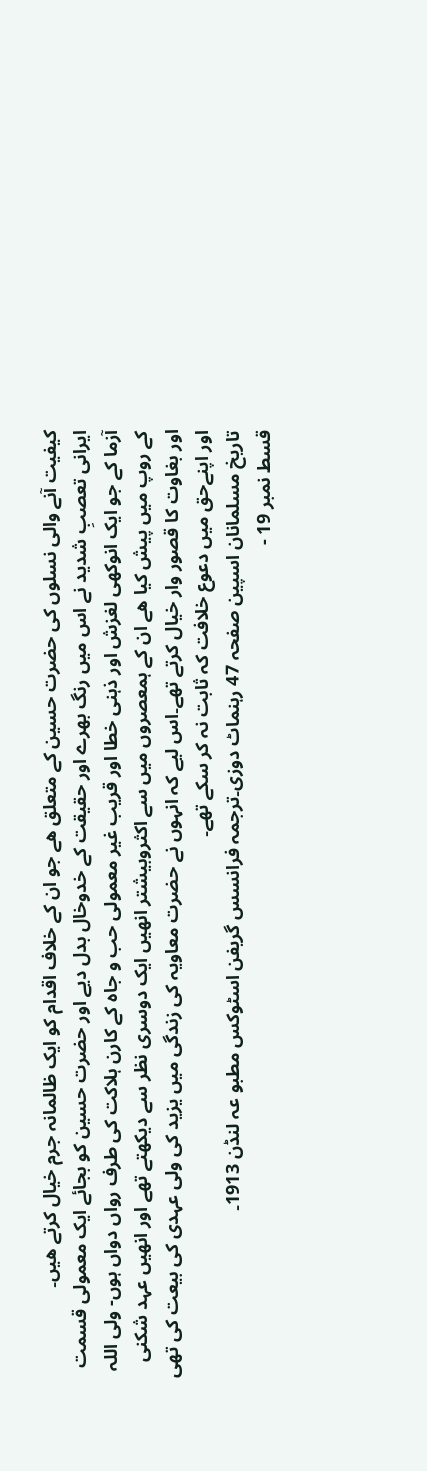کیفیت آنے والی نسلوں کی حضرت حسین کے متعلق ھے جو ان کے خلاف اقدام کو ایک ظالمانہ جرم خیال کرتے ھیں۔
ایرانی تعصبِ شدید نے اس میں رنگ بھرے اور حقیقت کے خدوخال بدل دیے اور حضرت حسین کو بجائے ایک معمولی قسمت آزما کے جو ایک انوکھی لغزش اور ذہنی خطا اور قریب غیر معمولی حب و جاہ کے کارن ہلاکت کی طرف رواں دواں ہوں- ولی اللہ کے روپ میں پیش کیا ھے ان کے ہمعصروں میں سے اکثروبیشتر انھیں ایک دوسری نظر سے دیکھتے تھے اور انھیں عہد شکنی اور بغاوت کا قصور وار خیال کرتے تھے۔اس لیے کہ انہوں نے حضرت معاویہ کی زندگی میں یزید کی ولی عہدی کی بیعت کی تھی اور اپنےحق میں دعوع خلافت کہ ثابت نہ کر سکے تھے۔
تاریخ مسلمانان اسپین صفحہ 47 رہنماٹ دوزی۔ترجمہ فرانسس گریفن اسٹوکس مطبو عہ لنڈن 1913۔
قسط نمبر 19 -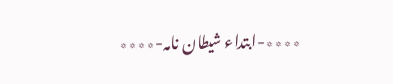٭٭٭٭-ابتداء شیطان نامہ-٭٭٭٭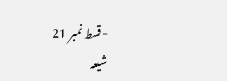-قسط نمبر 21
شیعہ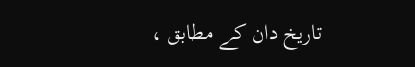تاریخ دان کے مطابق ،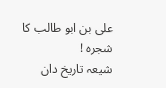علی بن ابو طالب کا شجرہ !
شیعہ تاریخ دان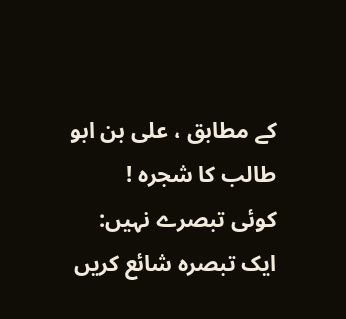کے مطابق ، علی بن ابو طالب کا شجرہ !
کوئی تبصرے نہیں:
ایک تبصرہ شائع کریں